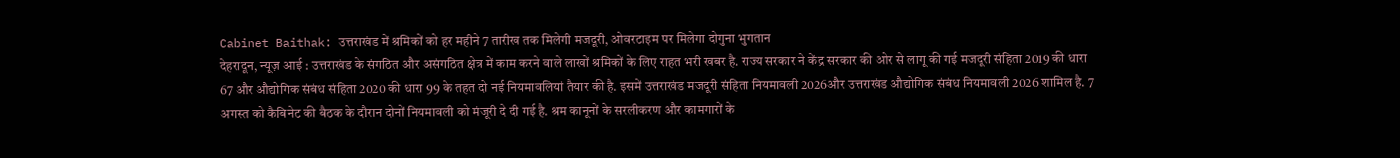Cabinet Baithak: उत्तराखंड में श्रमिकों को हर महीने 7 तारीख तक मिलेगी मजदूरी, ओवरटाइम पर मिलेगा दोगुना भुगतान
देहरादून, न्यूज़ आई : उत्तराखंड के संगठित और असंगठित क्षेत्र में काम करने वाले लाखों श्रमिकों के लिए राहत भरी खबर है. राज्य सरकार ने केंद्र सरकार की ओर से लागू की गई मजदूरी संहिता 2019 की धारा 67 और औद्योगिक संबंध संहिता 2020 की धारा 99 के तहत दो नई नियमावलियां तैयार की है. इसमें उत्तराखंड मजदूरी संहिता नियमावली 2026और उत्तराखंड औद्योगिक संबंध नियमावली 2026 शामिल है. 7 अगस्त को कैबिनेट की बैठक के दौरान दोनों नियमावली को मंजूरी दे दी गई है. श्रम कानूनों के सरलीकरण और कामगारों के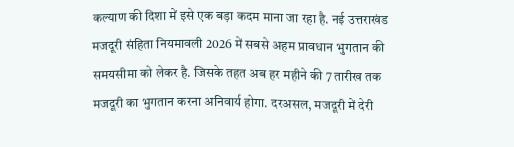कल्याण की दिशा में इसे एक बड़ा कदम माना जा रहा है. नई उत्तराखंड मजदूरी संहिता नियमावली 2026 में सबसे अहम प्रावधान भुगतान की समयसीमा को लेकर है. जिसके तहत अब हर महीने की 7 तारीख तक मजदूरी का भुगतान करना अनिवार्य होगा. दरअसल, मजदूरी में देरी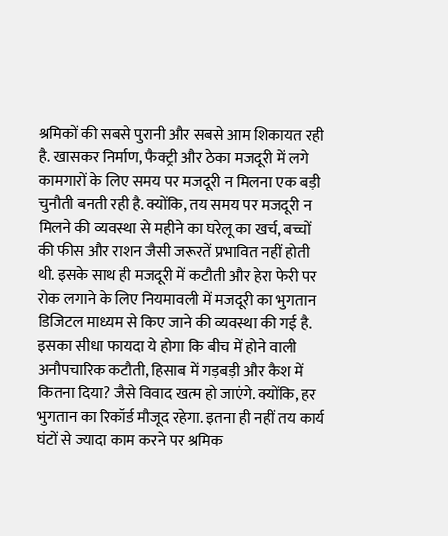श्रमिकों की सबसे पुरानी और सबसे आम शिकायत रही है. खासकर निर्माण, फैक्ट्री और ठेका मजदूरी में लगे कामगारों के लिए समय पर मजदूरी न मिलना एक बड़ी चुनौती बनती रही है. क्योंकि, तय समय पर मजदूरी न मिलने की व्यवस्था से महीने का घरेलू का खर्च, बच्चों की फीस और राशन जैसी जरूरतें प्रभावित नहीं होती थी. इसके साथ ही मजदूरी में कटौती और हेरा फेरी पर रोक लगाने के लिए नियमावली में मजदूरी का भुगतान डिजिटल माध्यम से किए जाने की व्यवस्था की गई है.
इसका सीधा फायदा ये होगा कि बीच में होने वाली अनौपचारिक कटौती, हिसाब में गड़बड़ी और कैश में कितना दिया? जैसे विवाद खत्म हो जाएंगे. क्योंकि, हर भुगतान का रिकॉर्ड मौजूद रहेगा. इतना ही नहीं तय कार्य घंटों से ज्यादा काम करने पर श्रमिक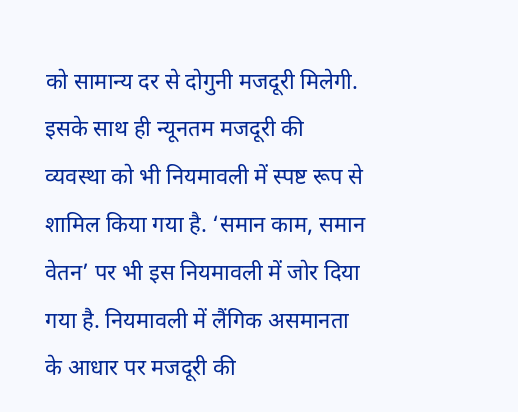को सामान्य दर से दोगुनी मजदूरी मिलेगी. इसके साथ ही न्यूनतम मजदूरी की व्यवस्था को भी नियमावली में स्पष्ट रूप से शामिल किया गया है. ‘समान काम, समान वेतन’ पर भी इस नियमावली में जोर दिया गया है. नियमावली में लैंगिक असमानता के आधार पर मजदूरी की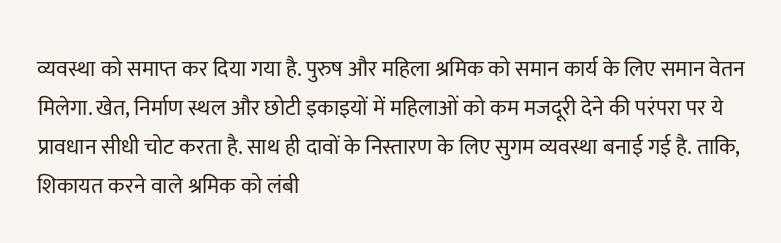व्यवस्था को समाप्त कर दिया गया है. पुरुष और महिला श्रमिक को समान कार्य के लिए समान वेतन मिलेगा. खेत, निर्माण स्थल और छोटी इकाइयों में महिलाओं को कम मजदूरी देने की परंपरा पर ये प्रावधान सीधी चोट करता है. साथ ही दावों के निस्तारण के लिए सुगम व्यवस्था बनाई गई है. ताकि, शिकायत करने वाले श्रमिक को लंबी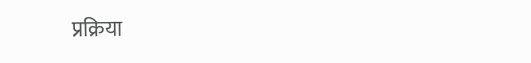प्रक्रिया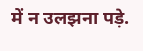में न उलझना पड़े.